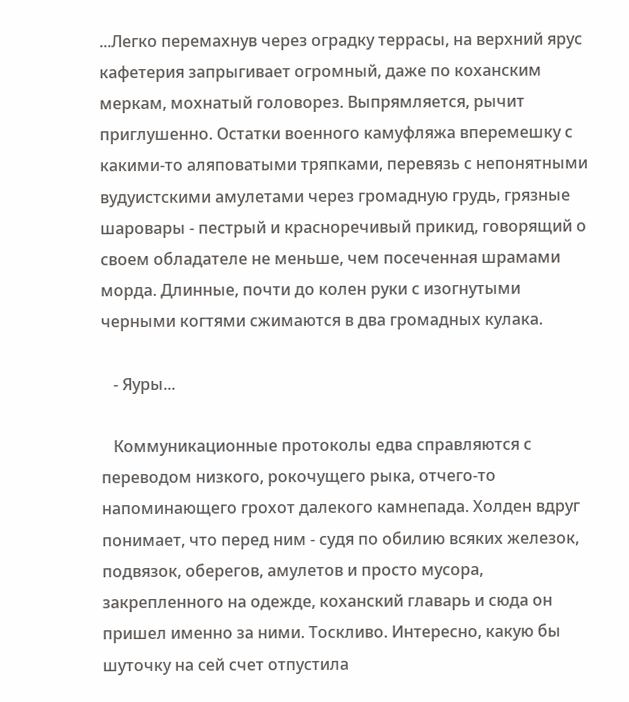...Легко перемахнув через оградку террасы, на верхний ярус кафетерия запрыгивает огромный, даже по коханским меркам, мохнатый головорез. Выпрямляется, рычит приглушенно. Остатки военного камуфляжа вперемешку с какими-то аляповатыми тряпками, перевязь с непонятными вудуистскими амулетами через громадную грудь, грязные шаровары - пестрый и красноречивый прикид, говорящий о своем обладателе не меньше, чем посеченная шрамами морда. Длинные, почти до колен руки с изогнутыми черными когтями сжимаются в два громадных кулака.

   - Яуры...

   Коммуникационные протоколы едва справляются с переводом низкого, рокочущего рыка, отчего-то напоминающего грохот далекого камнепада. Холден вдруг понимает, что перед ним - судя по обилию всяких железок, подвязок, оберегов, амулетов и просто мусора, закрепленного на одежде, коханский главарь и сюда он пришел именно за ними. Тоскливо. Интересно, какую бы шуточку на сей счет отпустила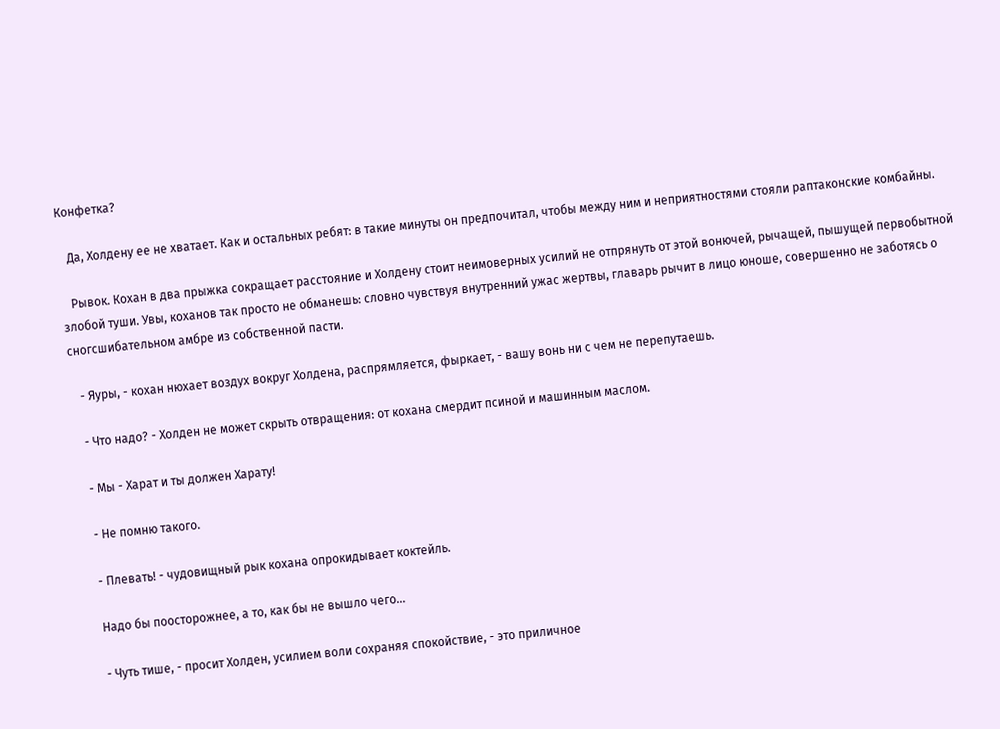Конфетка?

   Да, Холдену ее не хватает. Как и остальных ребят: в такие минуты он предпочитал, чтобы между ним и неприятностями стояли раптаконские комбайны.

   Рывок. Кохан в два прыжка сокращает расстояние и Холдену стоит неимоверных усилий не отпрянуть от этой вонючей, рычащей, пышущей первобытной злобой туши. Увы, коханов так просто не обманешь: словно чувствуя внутренний ужас жертвы, главарь рычит в лицо юноше, совершенно не заботясь о сногсшибательном амбре из собственной пасти.

   - Яуры, - кохан нюхает воздух вокруг Холдена, распрямляется, фыркает, - вашу вонь ни с чем не перепутаешь.

   - Что надо? - Холден не может скрыть отвращения: от кохана смердит псиной и машинным маслом.

   - Мы - Харат и ты должен Харату!

   - Не помню такого.

   - Плевать! - чудовищный рык кохана опрокидывает коктейль.

   Надо бы поосторожнее, а то, как бы не вышло чего...

   - Чуть тише, - просит Холден, усилием воли сохраняя спокойствие, - это приличное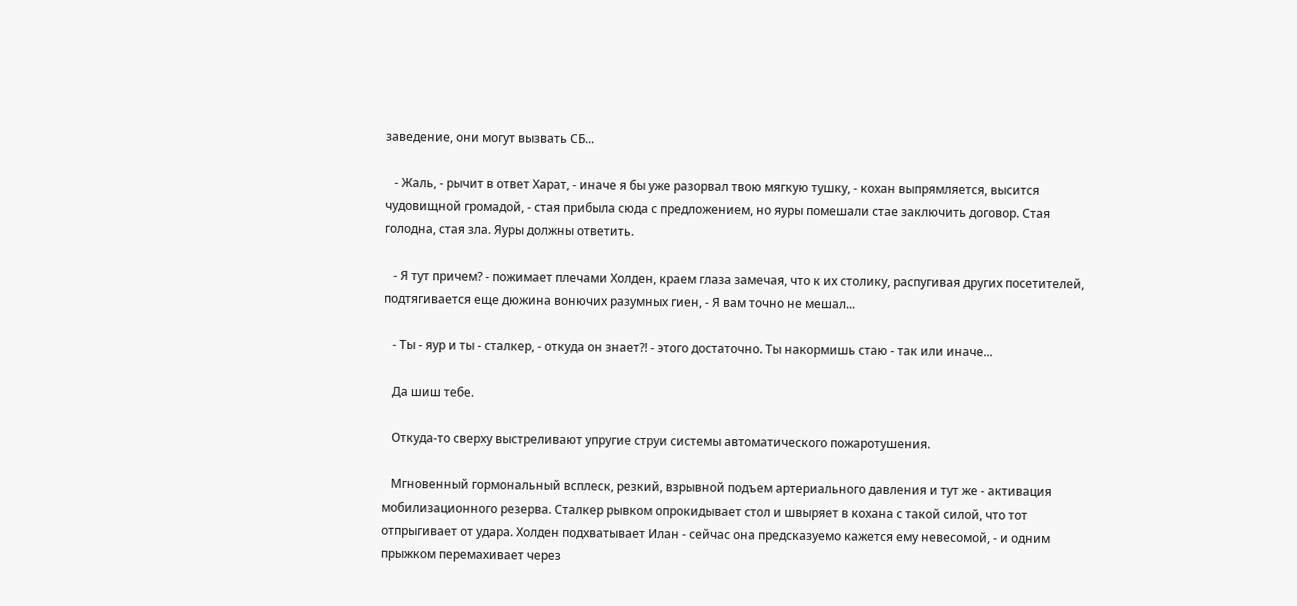заведение, они могут вызвать СБ...

   - Жаль, - рычит в ответ Харат, - иначе я бы уже разорвал твою мягкую тушку, - кохан выпрямляется, высится чудовищной громадой, - стая прибыла сюда с предложением, но яуры помешали стае заключить договор. Стая голодна, стая зла. Яуры должны ответить.

   - Я тут причем? - пожимает плечами Холден, краем глаза замечая, что к их столику, распугивая других посетителей, подтягивается еще дюжина вонючих разумных гиен, - Я вам точно не мешал...

   - Ты - яур и ты - сталкер, - откуда он знает?! - этого достаточно. Ты накормишь стаю - так или иначе...

   Да шиш тебе.

   Откуда-то сверху выстреливают упругие струи системы автоматического пожаротушения.

   Мгновенный гормональный всплеск, резкий, взрывной подъем артериального давления и тут же - активация мобилизационного резерва. Сталкер рывком опрокидывает стол и швыряет в кохана с такой силой, что тот отпрыгивает от удара. Холден подхватывает Илан - сейчас она предсказуемо кажется ему невесомой, - и одним прыжком перемахивает через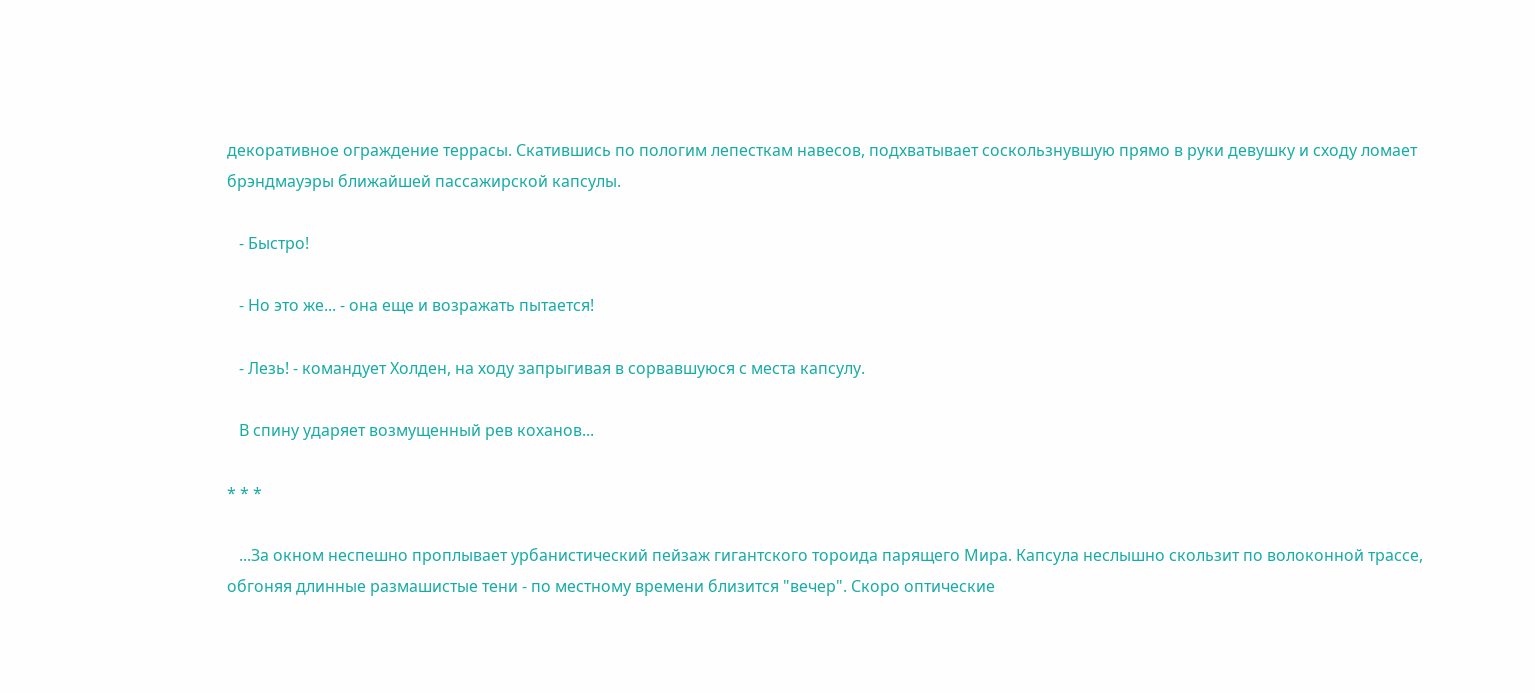декоративное ограждение террасы. Скатившись по пологим лепесткам навесов, подхватывает соскользнувшую прямо в руки девушку и сходу ломает брэндмауэры ближайшей пассажирской капсулы.

   - Быстро!

   - Но это же... - она еще и возражать пытается!

   - Лезь! - командует Холден, на ходу запрыгивая в сорвавшуюся с места капсулу.

   В спину ударяет возмущенный рев коханов...

* * *

   ...За окном неспешно проплывает урбанистический пейзаж гигантского тороида парящего Мира. Капсула неслышно скользит по волоконной трассе, обгоняя длинные размашистые тени - по местному времени близится "вечер". Скоро оптические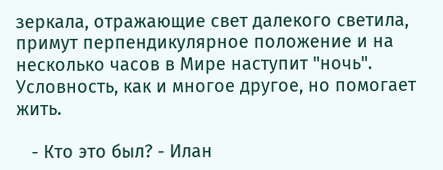зеркала, отражающие свет далекого светила, примут перпендикулярное положение и на несколько часов в Мире наступит "ночь". Условность, как и многое другое, но помогает жить.

   - Кто это был? - Илан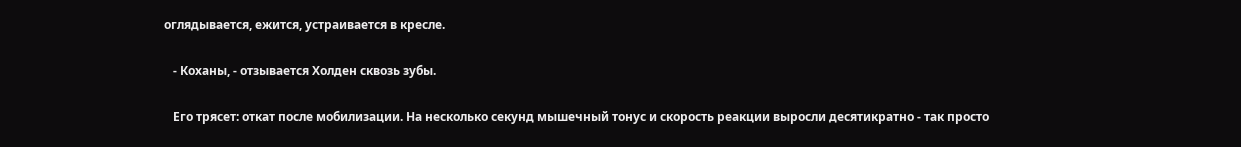оглядывается, ежится, устраивается в кресле.

   - Коханы, - отзывается Холден сквозь зубы.

   Его трясет: откат после мобилизации. На несколько секунд мышечный тонус и скорость реакции выросли десятикратно - так просто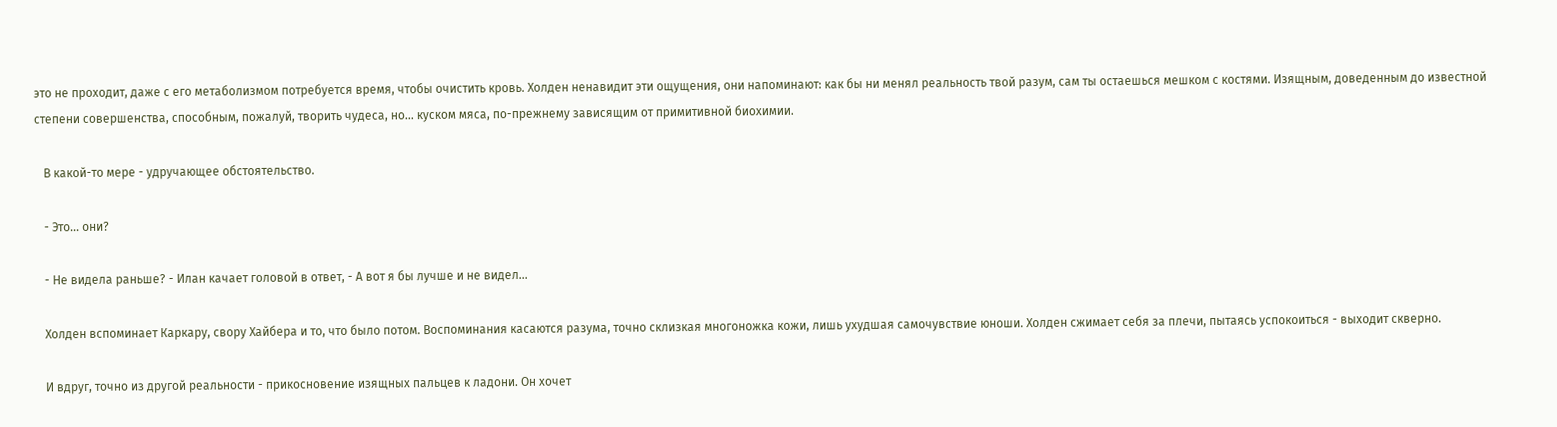это не проходит, даже с его метаболизмом потребуется время, чтобы очистить кровь. Холден ненавидит эти ощущения, они напоминают: как бы ни менял реальность твой разум, сам ты остаешься мешком с костями. Изящным, доведенным до известной степени совершенства, способным, пожалуй, творить чудеса, но... куском мяса, по-прежнему зависящим от примитивной биохимии.

   В какой-то мере - удручающее обстоятельство.

   - Это... они?

   - Не видела раньше? - Илан качает головой в ответ, - А вот я бы лучше и не видел...

   Холден вспоминает Каркару, свору Хайбера и то, что было потом. Воспоминания касаются разума, точно склизкая многоножка кожи, лишь ухудшая самочувствие юноши. Холден сжимает себя за плечи, пытаясь успокоиться - выходит скверно.

   И вдруг, точно из другой реальности - прикосновение изящных пальцев к ладони. Он хочет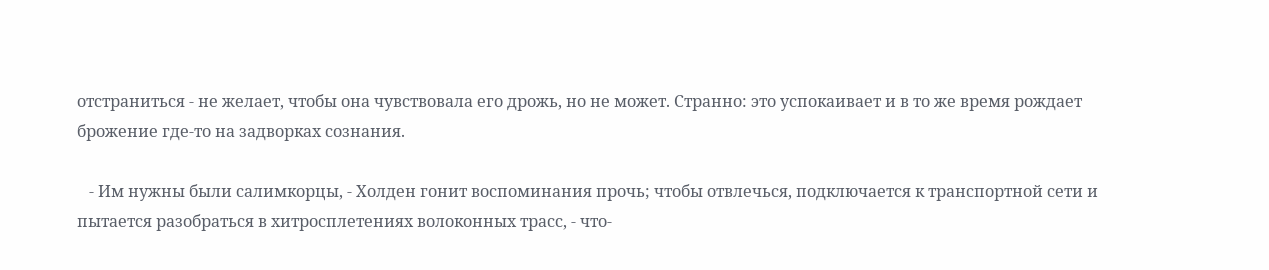отстраниться - не желает, чтобы она чувствовала его дрожь, но не может. Странно: это успокаивает и в то же время рождает брожение где-то на задворках сознания.

   - Им нужны были салимкорцы, - Холден гонит воспоминания прочь; чтобы отвлечься, подключается к транспортной сети и пытается разобраться в хитросплетениях волоконных трасс, - что-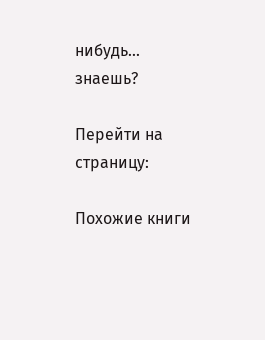нибудь... знаешь?

Перейти на страницу:

Похожие книги